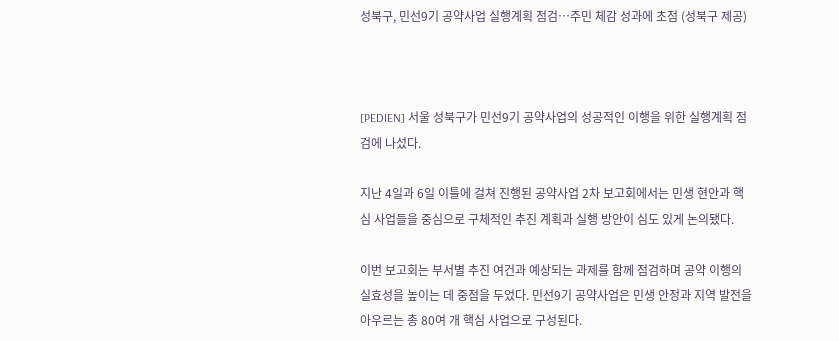성북구, 민선9기 공약사업 실행계획 점검…주민 체감 성과에 초점 (성북구 제공)



[PEDIEN] 서울 성북구가 민선9기 공약사업의 성공적인 이행을 위한 실행계획 점검에 나섰다.

지난 4일과 6일 이틀에 걸쳐 진행된 공약사업 2차 보고회에서는 민생 현안과 핵심 사업들을 중심으로 구체적인 추진 계획과 실행 방안이 심도 있게 논의됐다.

이번 보고회는 부서별 추진 여건과 예상되는 과제를 함께 점검하며 공약 이행의 실효성을 높이는 데 중점을 두었다. 민선9기 공약사업은 민생 안정과 지역 발전을 아우르는 총 80여 개 핵심 사업으로 구성된다.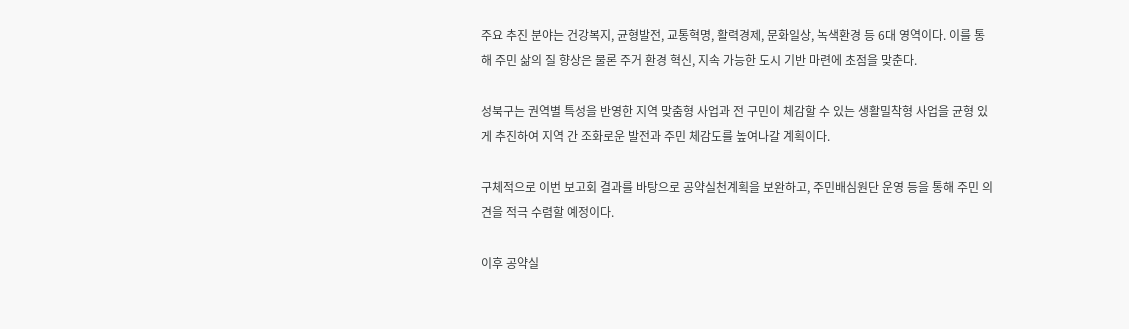주요 추진 분야는 건강복지, 균형발전, 교통혁명, 활력경제, 문화일상, 녹색환경 등 6대 영역이다. 이를 통해 주민 삶의 질 향상은 물론 주거 환경 혁신, 지속 가능한 도시 기반 마련에 초점을 맞춘다.

성북구는 권역별 특성을 반영한 지역 맞춤형 사업과 전 구민이 체감할 수 있는 생활밀착형 사업을 균형 있게 추진하여 지역 간 조화로운 발전과 주민 체감도를 높여나갈 계획이다.

구체적으로 이번 보고회 결과를 바탕으로 공약실천계획을 보완하고, 주민배심원단 운영 등을 통해 주민 의견을 적극 수렴할 예정이다.

이후 공약실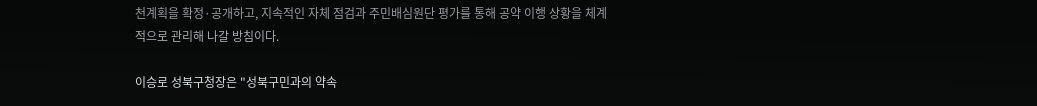천계획을 확정·공개하고, 지속적인 자체 점검과 주민배심원단 평가를 통해 공약 이행 상황을 체계적으로 관리해 나갈 방침이다.

이승로 성북구청장은 "성북구민과의 약속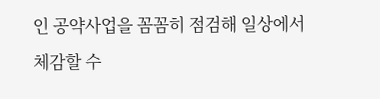인 공약사업을 꼼꼼히 점검해 일상에서 체감할 수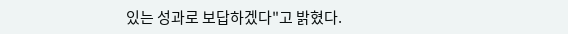있는 성과로 보답하겠다"고 밝혔다.